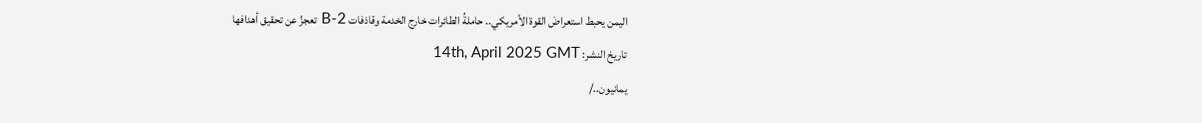اليمن يحبط استعراضَ القوة الأمريكي.. حاملةُ الطائرات خارج الخدمة وقاذفات B-2 تعجزُ عن تحقيق أهدافها
تاريخ النشر: 14th, April 2025 GMT
يمانيون../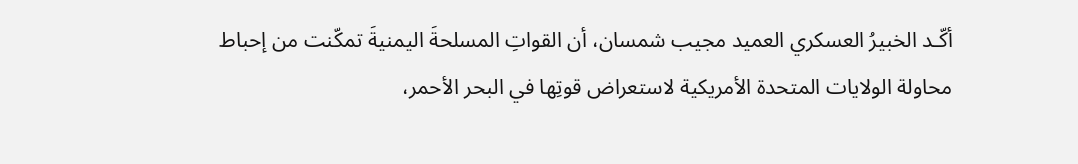أكّـد الخبيرُ العسكري العميد مجيب شمسان، أن القواتِ المسلحةَ اليمنيةَ تمكّنت من إحباط محاولة الولايات المتحدة الأمريكية لاستعراض قوتِها في البحر الأحمر،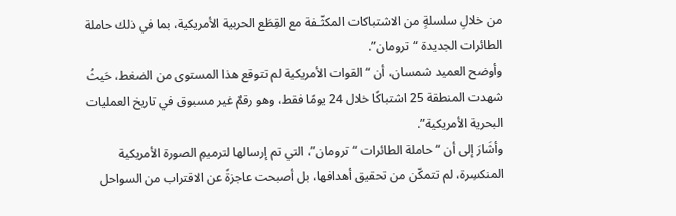من خلالِ سلسلةٍ من الاشتباكات المكثّـفة مع القِطَع الحربية الأمريكية، بما في ذلك حاملة الطائرات الجديدة “ترومان”.
وأوضح العميد شمسان، أن “القوات الأمريكية لم تتوقع هذا المستوى من الضغط، حَيثُ شهدت المنطقة 25 اشتباكًا خلال 24 يومًا فقط، وهو رقمٌ غير مسبوق في تاريخ العمليات البحرية الأمريكية”.
وأشَارَ إلى أن “حاملة الطائرات “ترومان”، التي تم إرسالها لترميمِ الصورة الأمريكية المنكسِرة، لم تتمكّن من تحقيق أهدافها، بل أصبحت عاجزةً عن الاقتراب من السواحل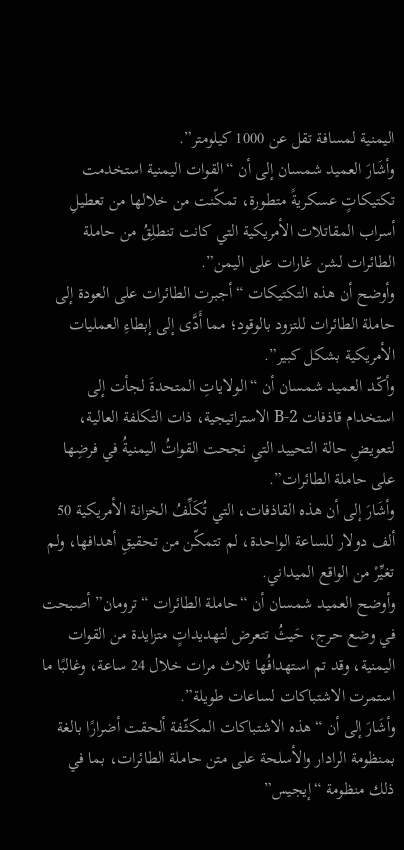اليمنية لمسافة تقل عن 1000 كيلومتر”.
وأشَارَ العميد شمسان إلى أن “القوات اليمنية استخدمت تكتيكاتٍ عسكريةً متطورة، تمكّنت من خلالها من تعطيلِ أسراب المقاتلات الأمريكية التي كانت تنطلِقُ من حاملة الطائرات لشن غارات على اليمن”.
وأوضح أن هذه التكتيكات “أجبرت الطائرات على العودة إلى حاملة الطائرات للتزود بالوقود؛ مما أَدَّى إلى إبطاءِ العمليات الأمريكية بشكل كبير”.
وأكّـد العميد شمسان أن “الولاياتِ المتحدةَ لجأت إلى استخدام قاذفات B-2 الاستراتيجية، ذات التكلفة العالية، لتعويضِ حالة التحييد التي نجحت القواتُ اليمنيةُ في فرضِها على حاملة الطائرات”.
وأشَارَ إلى أن هذه القاذفات، التي تُكَلِّفُ الخزانة الأمريكية 50 ألف دولار للساعة الواحدة، لم تتمكّن من تحقيقِ أهدافها، ولم تغيِّرْ من الواقع الميداني.
وأوضح العميد شمسان أن “حاملة الطائرات “ترومان” أصبحت في وضع حرج، حَيثُ تتعرض لتهديداتٍ متزايدة من القوات اليمنية، وقد تم استهدافُها ثلاث مرات خلال 24 ساعة، وغالبًا ما استمرت الاشتباكات لساعات طويلة”.
وأشَارَ إلى أن “هذه الاشتباكات المكثّـفة ألحقت أضرارًا بالغة بمنظومة الرادار والأسلحة على متن حاملة الطائرات، بما في ذلك منظومة “إيجيس”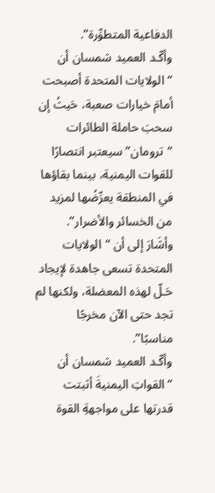الدفاعية المتطوِّرة”.
وأكّـد العميد شمسان أن “الولايات المتحدة أصبحت أمامَ خيارات صعبة، حَيثُ إن سحبَ حاملة الطائرات “ترومان” سيعتبر انتصارًا للقوات اليمنية، بينما بقاؤها في المنطقة يعرِّضُها لمزيد من الخسائر والأضرار”.
وأشَارَ إلى أن “الولايات المتحدة تسعى جاهدة لإيجاد حَـلّ لهذه المعضلة، ولكنها لم تجد حتى الآن مخرجًا مناسبًا”.
وأكّـد العميد شمسان أن “القواتِ اليمنيةَ أثبتت قدرتها على مواجهةِ القوة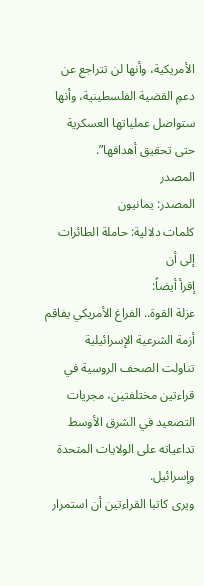الأمريكية، وأنها لن تتراجع عن دعمِ القضية الفلسطينية، وأنها ستواصل عملياتها العسكرية حتى تحقيق أهدافها”.
المصدر
المصدر: يمانيون
كلمات دلالية: حاملة الطائرات إلى أن
إقرأ أيضاً:
عزلة القوة.. الفراغ الأمريكي يفاقم أزمة الشرعية الإسرائيلية
تناولت الصحف الروسية في قراءتين مختلفتين، مجريات التصعيد في الشرق الأوسط تداعياته على الولايات المتحدة وإسرائيل.
ويرى كاتبا القراءتين أن استمرار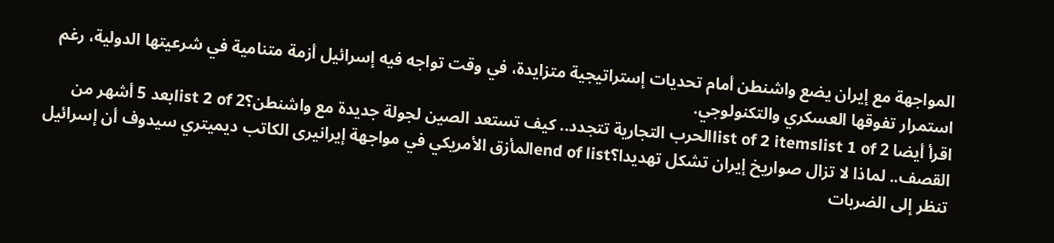المواجهة مع إيران يضع واشنطن أمام تحديات إستراتيجية متزايدة، في وقت تواجه فيه إسرائيل أزمة متنامية في شرعيتها الدولية، رغم استمرار تفوقها العسكري والتكنولوجي.
اقرأ أيضا list of 2 itemslist 1 of 2الحرب التجارية تتجدد.. كيف تستعد الصين لجولة جديدة مع واشنطن؟list 2 of 2بعد 5 أشهر من القصف.. لماذا لا تزال صواريخ إيران تشكل تهديدا؟end of listالمأزق الأمريكي في مواجهة إيرانيرى الكاتب ديميتري سيدوف أن إسرائيل تنظر إلى الضربات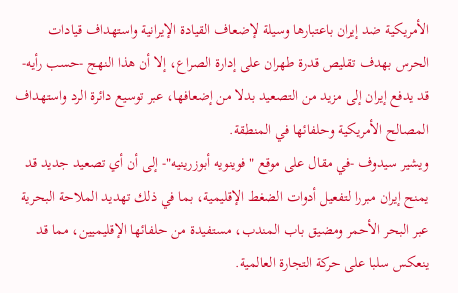الأمريكية ضد إيران باعتبارها وسيلة لإضعاف القيادة الإيرانية واستهداف قيادات الحرس بهدف تقليص قدرة طهران على إدارة الصراع، إلا أن هذا النهج -حسب رأيه- قد يدفع إيران إلى مزيد من التصعيد بدلا من إضعافها، عبر توسيع دائرة الرد واستهداف المصالح الأمريكية وحلفائها في المنطقة.
ويشير سيدوف -في مقال على موقع "فوينويه أبوزرينيه"- إلى أن أي تصعيد جديد قد يمنح إيران مبررا لتفعيل أدوات الضغط الإقليمية، بما في ذلك تهديد الملاحة البحرية عبر البحر الأحمر ومضيق باب المندب، مستفيدة من حلفائها الإقليميين، مما قد ينعكس سلبا على حركة التجارة العالمية.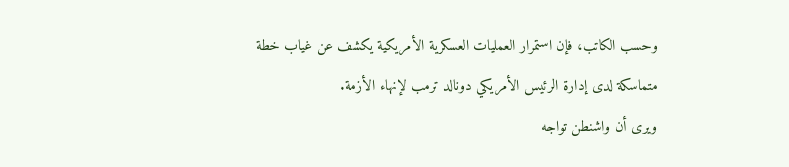وحسب الكاتب، فإن استمرار العمليات العسكرية الأمريكية يكشف عن غياب خطة متماسكة لدى إدارة الرئيس الأمريكي دونالد ترمب لإنهاء الأزمة.
ويرى أن واشنطن تواجه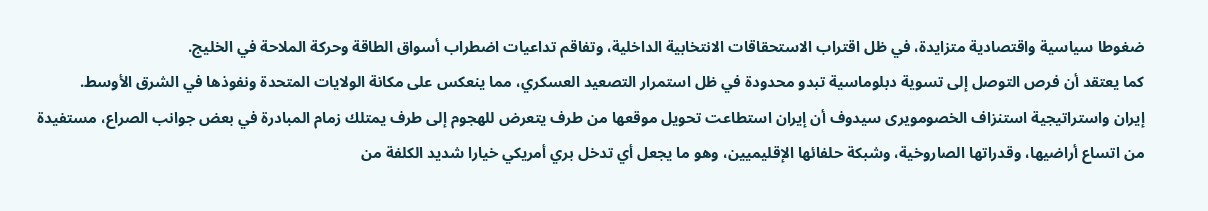ضغوطا سياسية واقتصادية متزايدة، في ظل اقتراب الاستحقاقات الانتخابية الداخلية، وتفاقم تداعيات اضطراب أسواق الطاقة وحركة الملاحة في الخليج.
كما يعتقد أن فرص التوصل إلى تسوية دبلوماسية تبدو محدودة في ظل استمرار التصعيد العسكري، مما ينعكس على مكانة الولايات المتحدة ونفوذها في الشرق الأوسط.
إيران واستراتيجية استنزاف الخصومويرى سيدوف أن إيران استطاعت تحويل موقعها من طرف يتعرض للهجوم إلى طرف يمتلك زمام المبادرة في بعض جوانب الصراع، مستفيدة من اتساع أراضيها، وقدراتها الصاروخية، وشبكة حلفائها الإقليميين، وهو ما يجعل أي تدخل بري أمريكي خيارا شديد الكلفة من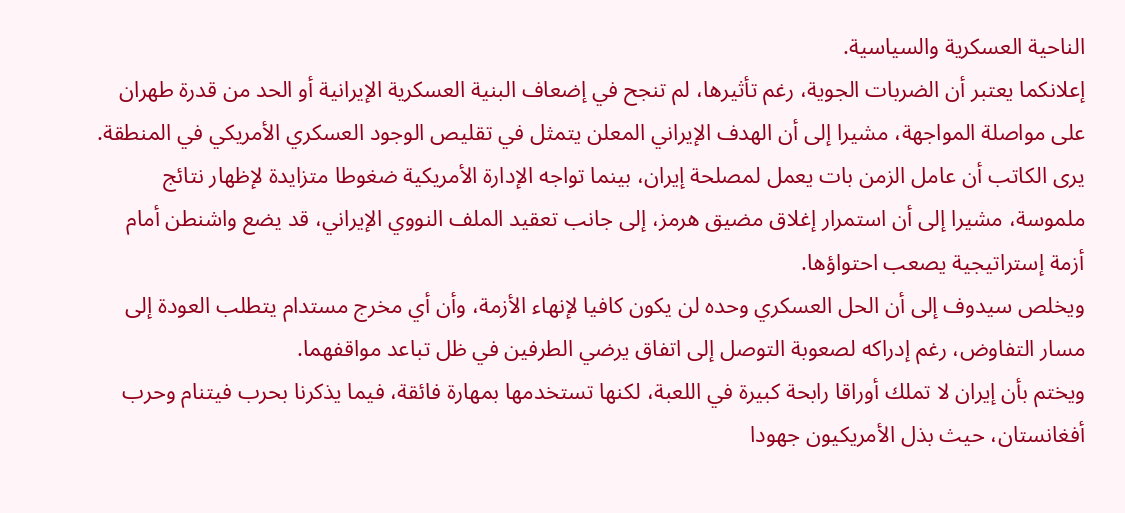الناحية العسكرية والسياسية.
إعلانكما يعتبر أن الضربات الجوية، رغم تأثيرها، لم تنجح في إضعاف البنية العسكرية الإيرانية أو الحد من قدرة طهران على مواصلة المواجهة، مشيرا إلى أن الهدف الإيراني المعلن يتمثل في تقليص الوجود العسكري الأمريكي في المنطقة.
يرى الكاتب أن عامل الزمن بات يعمل لمصلحة إيران، بينما تواجه الإدارة الأمريكية ضغوطا متزايدة لإظهار نتائج ملموسة، مشيرا إلى أن استمرار إغلاق مضيق هرمز، إلى جانب تعقيد الملف النووي الإيراني، قد يضع واشنطن أمام أزمة إستراتيجية يصعب احتواؤها.
ويخلص سيدوف إلى أن الحل العسكري وحده لن يكون كافيا لإنهاء الأزمة، وأن أي مخرج مستدام يتطلب العودة إلى مسار التفاوض، رغم إدراكه لصعوبة التوصل إلى اتفاق يرضي الطرفين في ظل تباعد مواقفهما.
ويختم بأن إيران لا تملك أوراقا رابحة كبيرة في اللعبة، لكنها تستخدمها بمهارة فائقة، فيما يذكرنا بحرب فيتنام وحرب أفغانستان، حيث بذل الأمريكيون جهودا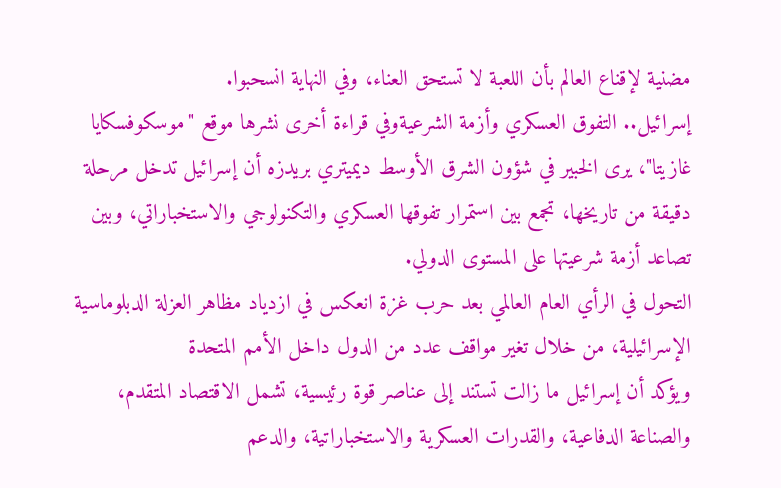مضنية لإقناع العالم بأن اللعبة لا تستحق العناء، وفي النهاية انسحبوا.
إسرائيل.. التفوق العسكري وأزمة الشرعيةوفي قراءة أخرى نشرها موقع "موسكوفسكايا غازيتا"، يرى الخبير في شؤون الشرق الأوسط ديميتري بريدزه أن إسرائيل تدخل مرحلة دقيقة من تاريخها، تجمع بين استمرار تفوقها العسكري والتكنولوجي والاستخباراتي، وبين تصاعد أزمة شرعيتها على المستوى الدولي.
التحول في الرأي العام العالمي بعد حرب غزة انعكس في ازدياد مظاهر العزلة الدبلوماسية الإسرائيلية، من خلال تغير مواقف عدد من الدول داخل الأمم المتحدة
ويؤكد أن إسرائيل ما زالت تستند إلى عناصر قوة رئيسية، تشمل الاقتصاد المتقدم، والصناعة الدفاعية، والقدرات العسكرية والاستخباراتية، والدعم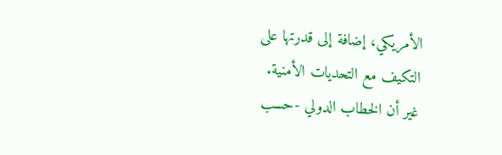الأمريكي، إضافة إلى قدرتها على التكيف مع التحديات الأمنية.
غير أن الخطاب الدولي -حسب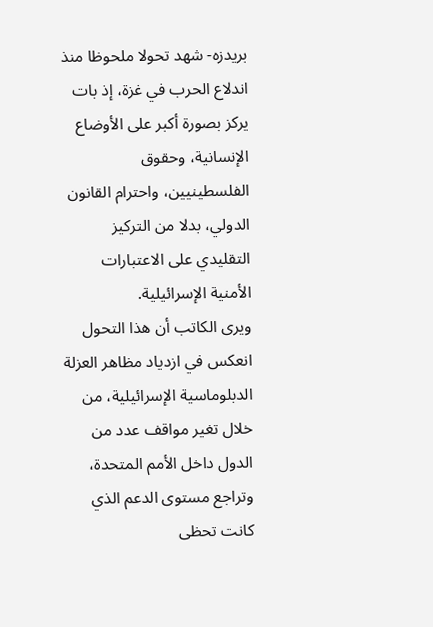بريدزه- شهد تحولا ملحوظا منذ اندلاع الحرب في غزة، إذ بات يركز بصورة أكبر على الأوضاع الإنسانية، وحقوق الفلسطينيين، واحترام القانون الدولي، بدلا من التركيز التقليدي على الاعتبارات الأمنية الإسرائيلية.
ويرى الكاتب أن هذا التحول انعكس في ازدياد مظاهر العزلة الدبلوماسية الإسرائيلية، من خلال تغير مواقف عدد من الدول داخل الأمم المتحدة، وتراجع مستوى الدعم الذي كانت تحظى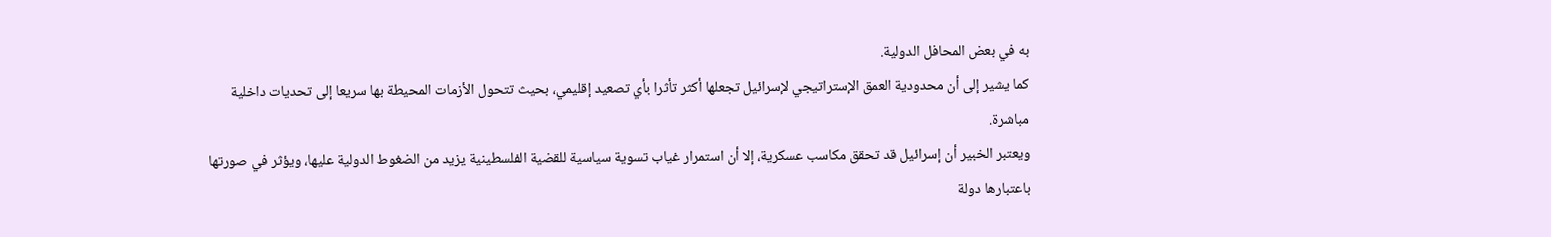به في بعض المحافل الدولية.
كما يشير إلى أن محدودية العمق الإستراتيجي لإسرائيل تجعلها أكثر تأثرا بأي تصعيد إقليمي، بحيث تتحول الأزمات المحيطة بها سريعا إلى تحديات داخلية مباشرة.
ويعتبر الخبير أن إسرائيل قد تحقق مكاسب عسكرية، إلا أن استمرار غياب تسوية سياسية للقضية الفلسطينية يزيد من الضغوط الدولية عليها، ويؤثر في صورتها باعتبارها دولة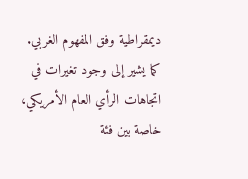ديمقراطية وفق المفهوم الغربي.
كما يشير إلى وجود تغيرات في اتجاهات الرأي العام الأمريكي، خاصة بين فئة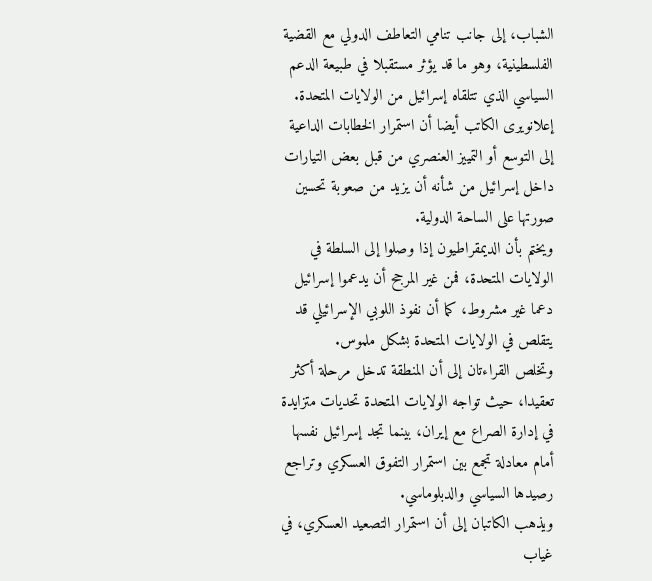الشباب، إلى جانب تنامي التعاطف الدولي مع القضية الفلسطينية، وهو ما قد يؤثر مستقبلا في طبيعة الدعم السياسي الذي تتلقاه إسرائيل من الولايات المتحدة.
إعلانويرى الكاتب أيضا أن استمرار الخطابات الداعية إلى التوسع أو التمييز العنصري من قبل بعض التيارات داخل إسرائيل من شأنه أن يزيد من صعوبة تحسين صورتها على الساحة الدولية.
ويختم بأن الديمقراطيون إذا وصلوا إلى السلطة في الولايات المتحدة، فمن غير المرجح أن يدعموا إسرائيل دعما غير مشروط، كما أن نفوذ اللوبي الإسرائيلي قد يتقلص في الولايات المتحدة بشكل ملموس.
وتخلص القراءتان إلى أن المنطقة تدخل مرحلة أكثر تعقيدا، حيث تواجه الولايات المتحدة تحديات متزايدة في إدارة الصراع مع إيران، بينما تجد إسرائيل نفسها أمام معادلة تجمع بين استمرار التفوق العسكري وتراجع رصيدها السياسي والدبلوماسي.
ويذهب الكاتبان إلى أن استمرار التصعيد العسكري، في غياب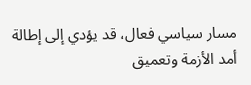مسار سياسي فعال، قد يؤدي إلى إطالة أمد الأزمة وتعميق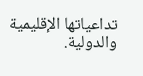تداعياتها الإقليمية والدولية.